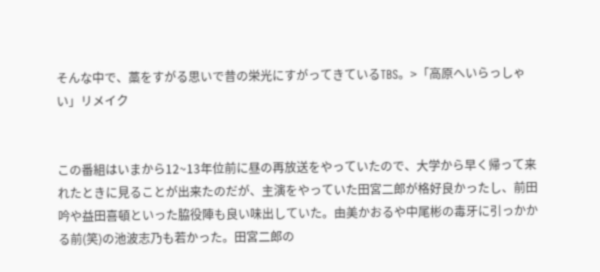そんな中で、藁をすがる思いで昔の栄光にすがってきているTBS。>「高原へいらっしゃい」リメイク


この番組はいまから12~13年位前に昼の再放送をやっていたので、大学から早く帰って来れたときに見ることが出来たのだが、主演をやっていた田宮二郎が格好良かったし、前田吟や益田喜頓といった脇役陣も良い味出していた。由美かおるや中尾彬の毒牙に引っかかる前(笑)の池波志乃も若かった。田宮二郎の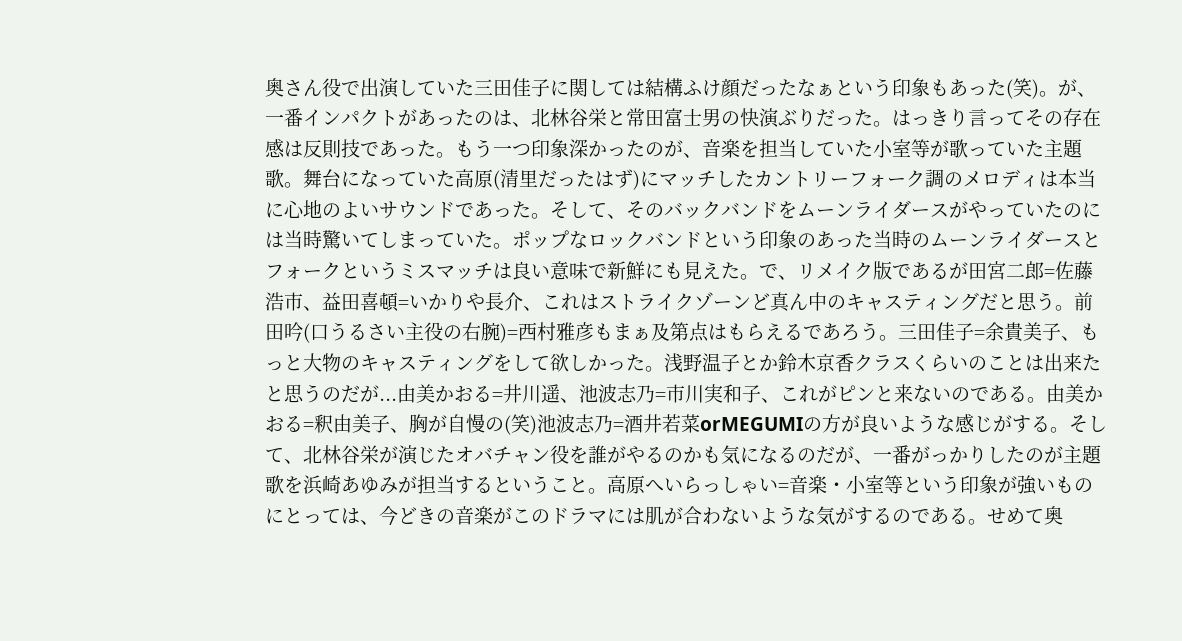奥さん役で出演していた三田佳子に関しては結構ふけ顔だったなぁという印象もあった(笑)。が、一番インパクトがあったのは、北林谷栄と常田富士男の快演ぶりだった。はっきり言ってその存在感は反則技であった。もう一つ印象深かったのが、音楽を担当していた小室等が歌っていた主題歌。舞台になっていた高原(清里だったはず)にマッチしたカントリーフォーク調のメロディは本当に心地のよいサウンドであった。そして、そのバックバンドをムーンライダースがやっていたのには当時驚いてしまっていた。ポップなロックバンドという印象のあった当時のムーンライダースとフォークというミスマッチは良い意味で新鮮にも見えた。で、リメイク版であるが田宮二郎=佐藤浩市、益田喜頓=いかりや長介、これはストライクゾーンど真ん中のキャスティングだと思う。前田吟(口うるさい主役の右腕)=西村雅彦もまぁ及第点はもらえるであろう。三田佳子=余貴美子、もっと大物のキャスティングをして欲しかった。浅野温子とか鈴木京香クラスくらいのことは出来たと思うのだが...由美かおる=井川遥、池波志乃=市川実和子、これがピンと来ないのである。由美かおる=釈由美子、胸が自慢の(笑)池波志乃=酒井若菜orMEGUMIの方が良いような感じがする。そして、北林谷栄が演じたオバチャン役を誰がやるのかも気になるのだが、一番がっかりしたのが主題歌を浜崎あゆみが担当するということ。高原へいらっしゃい=音楽・小室等という印象が強いものにとっては、今どきの音楽がこのドラマには肌が合わないような気がするのである。せめて奥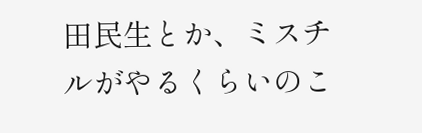田民生とか、ミスチルがやるくらいのこ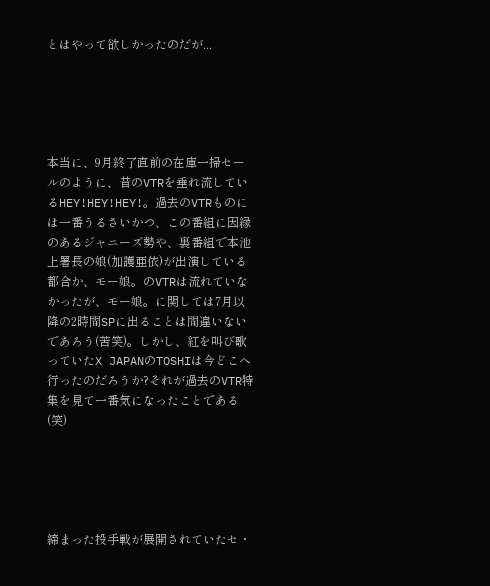とはやって欲しかったのだが...





本当に、9月終了直前の在庫一掃セールのように、昔のVTRを垂れ流しているHEY!HEY!HEY!。過去のVTRものには一番うるさいかつ、この番組に因縁のあるジャニーズ勢や、裏番組で本池上署長の娘(加護亜依)が出演している都合か、モー娘。のVTRは流れていなかったが、モー娘。に関しては7月以降の2時間SPに出ることは間違いないであろう(苦笑)。しかし、紅を叫び歌っていたX JAPANのTOSHIは今どこへ行ったのだろうか?それが過去のVTR特集を見て一番気になったことである(笑)





締まった投手戦が展開されていたセ・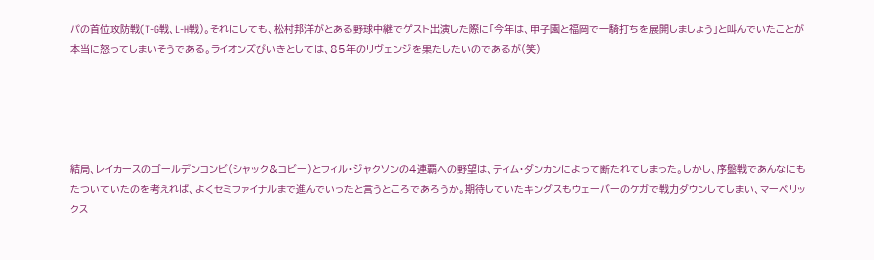パの首位攻防戦(T-G戦、L-H戦)。それにしても、松村邦洋がとある野球中継でゲスト出演した際に「今年は、甲子園と福岡で一騎打ちを展開しましょう」と叫んでいたことが本当に怒ってしまいそうである。ライオンズびいきとしては、85年のリヴェンジを果たしたいのであるが(笑)





結局、レイカースのゴールデンコンビ(シャック&コビー)とフィル・ジャクソンの4連覇への野望は、ティム・ダンカンによって断たれてしまった。しかし、序盤戦であんなにもたついていたのを考えれば、よくセミファイナルまで進んでいったと言うところであろうか。期待していたキングスもウェーバーのケガで戦力ダウンしてしまい、マーベリックス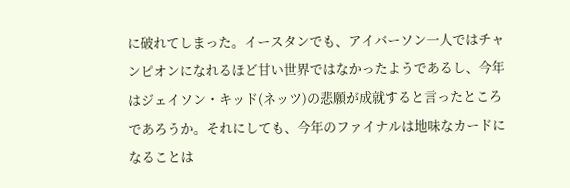に破れてしまった。イースタンでも、アイバーソン一人ではチャンピオンになれるほど甘い世界ではなかったようであるし、今年はジェイソン・キッド(ネッツ)の悲願が成就すると言ったところであろうか。それにしても、今年のファイナルは地味なカードになることは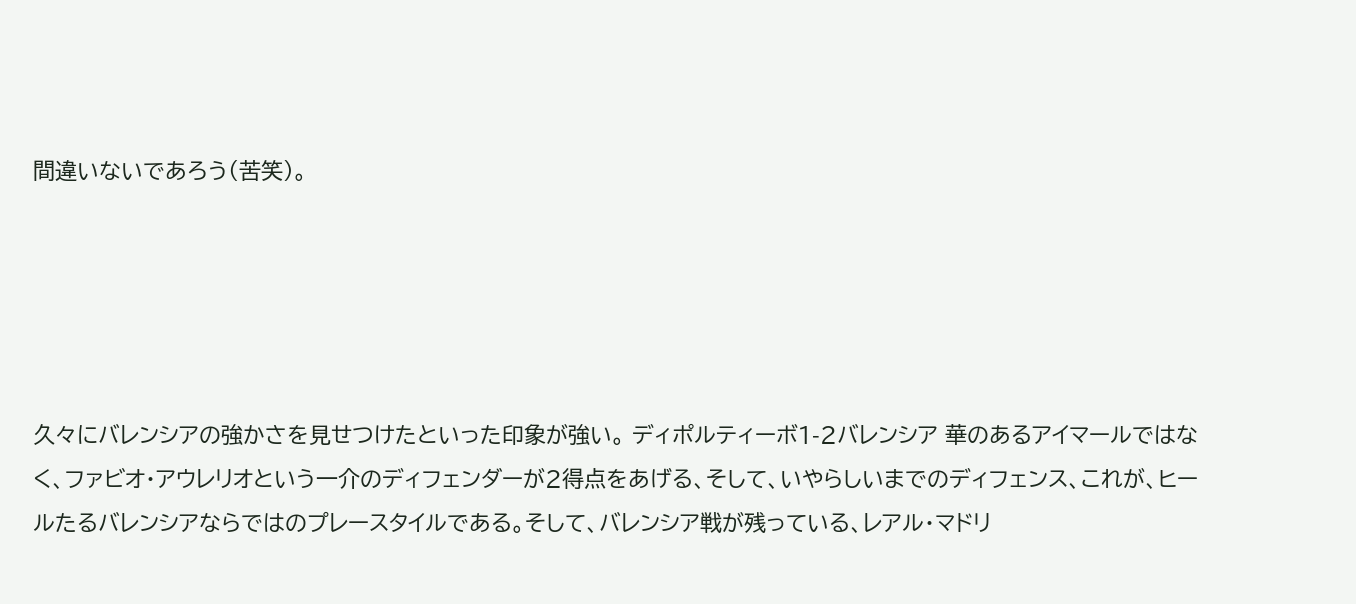間違いないであろう(苦笑)。





久々にバレンシアの強かさを見せつけたといった印象が強い。 ディポルティーボ1-2バレンシア 華のあるアイマールではなく、ファビオ・アウレリオという一介のディフェンダーが2得点をあげる、そして、いやらしいまでのディフェンス、これが、ヒールたるバレンシアならではのプレースタイルである。そして、バレンシア戦が残っている、レアル・マドリ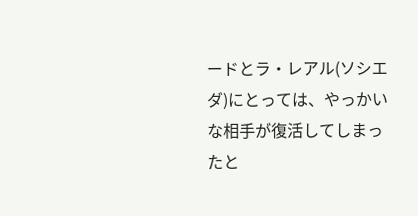ードとラ・レアル(ソシエダ)にとっては、やっかいな相手が復活してしまったと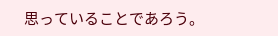思っていることであろう。